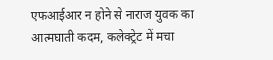एफआईआर न होने से नाराज युवक का आत्मघाती कदम, कलेक्ट्रेट में मचा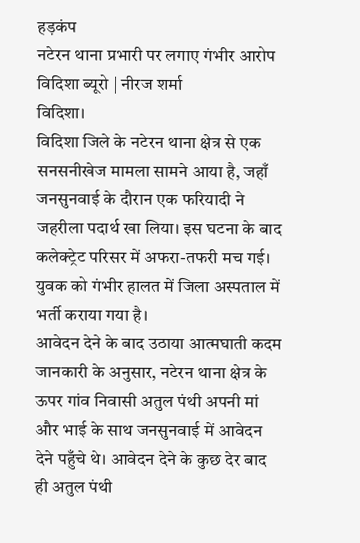हड़कंप
नटेरन थाना प्रभारी पर लगाए गंभीर आरोप
विदिशा ब्यूरो | नीरज शर्मा
विदिशा।
विदिशा जिले के नटेरन थाना क्षेत्र से एक सनसनीखेज मामला सामने आया है, जहाँ जनसुनवाई के दौरान एक फरियादी ने जहरीला पदार्थ खा लिया। इस घटना के बाद कलेक्ट्रेट परिसर में अफरा-तफरी मच गई। युवक को गंभीर हालत में जिला अस्पताल में भर्ती कराया गया है।
आवेदन देने के बाद उठाया आत्मघाती कदम
जानकारी के अनुसार, नटेरन थाना क्षेत्र के ऊपर गांव निवासी अतुल पंथी अपनी मां और भाई के साथ जनसुनवाई में आवेदन देने पहुँचे थे। आवेदन देने के कुछ देर बाद ही अतुल पंथी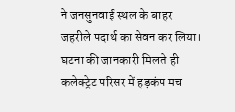ने जनसुनवाई स्थल के बाहर जहरीले पदार्थ का सेवन कर लिया।
घटना की जानकारी मिलते ही कलेक्ट्रेट परिसर में हड़कंप मच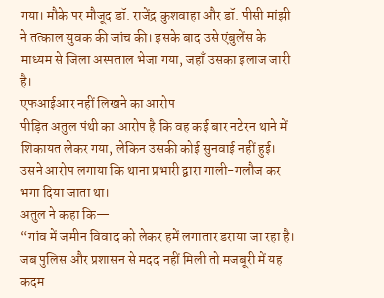गया। मौके पर मौजूद डॉ. राजेंद्र कुशवाहा और डॉ. पीसी मांझी ने तत्काल युवक की जांच की। इसके बाद उसे एंबुलेंस के माध्यम से जिला अस्पताल भेजा गया, जहाँ उसका इलाज जारी है।
एफआईआर नहीं लिखने का आरोप
पीड़ित अतुल पंथी का आरोप है कि वह कई बार नटेरन थाने में शिकायत लेकर गया, लेकिन उसकी कोई सुनवाई नहीं हुई। उसने आरोप लगाया कि थाना प्रभारी द्वारा गाली-गलौज कर भगा दिया जाता था।
अतुल ने कहा कि—
“गांव में जमीन विवाद को लेकर हमें लगातार डराया जा रहा है। जब पुलिस और प्रशासन से मदद नहीं मिली तो मजबूरी में यह कदम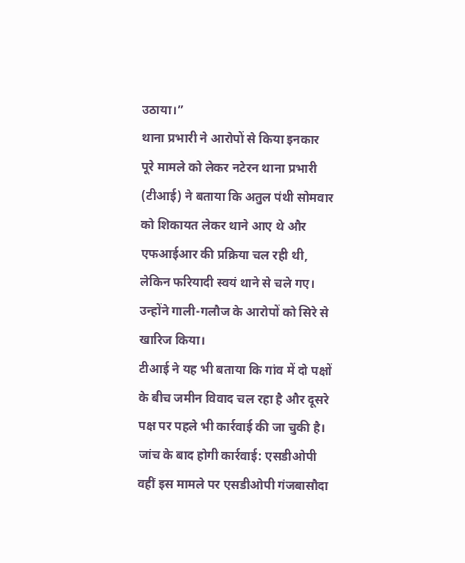उठाया।”
थाना प्रभारी ने आरोपों से किया इनकार
पूरे मामले को लेकर नटेरन थाना प्रभारी (टीआई) ने बताया कि अतुल पंथी सोमवार को शिकायत लेकर थाने आए थे और एफआईआर की प्रक्रिया चल रही थी, लेकिन फरियादी स्वयं थाने से चले गए। उन्होंने गाली-गलौज के आरोपों को सिरे से खारिज किया।
टीआई ने यह भी बताया कि गांव में दो पक्षों के बीच जमीन विवाद चल रहा है और दूसरे पक्ष पर पहले भी कार्रवाई की जा चुकी है।
जांच के बाद होगी कार्रवाई: एसडीओपी
वहीं इस मामले पर एसडीओपी गंजबासौदा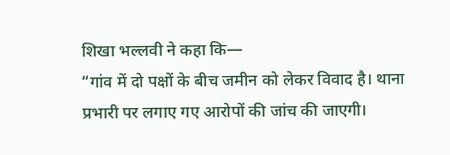शिखा भल्लवी ने कहा कि—
“गांव में दो पक्षों के बीच जमीन को लेकर विवाद है। थाना प्रभारी पर लगाए गए आरोपों की जांच की जाएगी।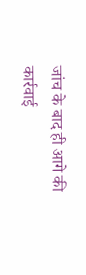जांच के बाद ही आगे की कार्रवाई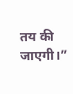तय की जाएगी।”